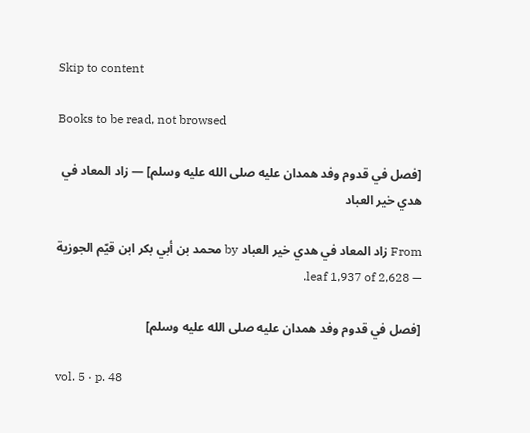Skip to content

Books to be read, not browsed

[فصل في قدوم وفد همدان عليه صلى الله عليه وسلم] — زاد المعاد في هدي خير العباد

From زاد المعاد في هدي خير العباد by محمد بن أبي بكر ابن قيّم الجوزية — leaf 1,937 of 2,628.

[فصل في قدوم وفد همدان عليه صلى الله عليه وسلم]

vol. 5 · p. 48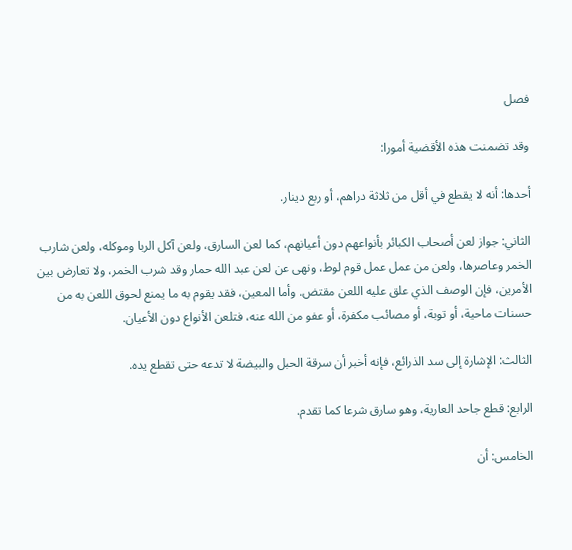فصل

وقد تضمنت هذه الأقضية أمورا:

أحدها: أنه لا يقطع في أقل من ثلاثة دراهم، أو ربع دينار.

الثاني: جواز لعن أصحاب الكبائر بأنواعهم دون أعيانهم، كما لعن السارق، ولعن آكل الربا وموكله، ولعن شارب الخمر وعاصرها، ولعن من عمل عمل قوم لوط، ونهى عن لعن عبد الله حمار وقد شرب الخمر، ولا تعارض بين الأمرين، فإن الوصف الذي علق عليه اللعن مقتض. وأما المعين، فقد يقوم به ما يمنع لحوق اللعن به من حسنات ماحية، أو توبة، أو مصائب مكفرة، أو عفو من الله عنه، فتلعن الأنواع دون الأعيان.

الثالث: الإشارة إلى سد الذرائع، فإنه أخبر أن سرقة الحبل والبيضة لا تدعه حتى تقطع يده.

الرابع: قطع جاحد العارية، وهو سارق شرعا كما تقدم.

الخامس: أن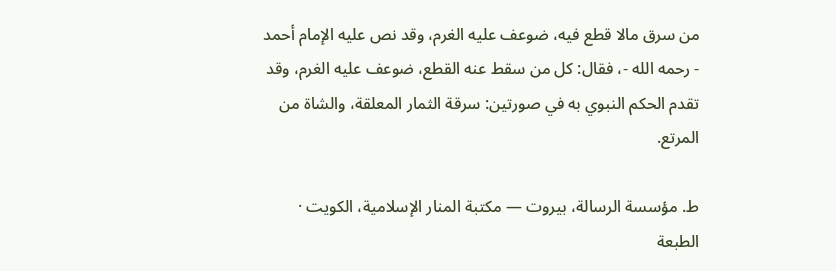من سرق مالا قطع فيه، ضوعف عليه الغرم، وقد نص عليه الإمام أحمد - رحمه الله -، فقال: كل من سقط عنه القطع، ضوعف عليه الغرم، وقد تقدم الحكم النبوي به في صورتين: سرقة الثمار المعلقة، والشاة من المرتع.

ط. مؤسسة الرسالة، بيروت — مكتبة المنار الإسلامية، الكويت · الطبعة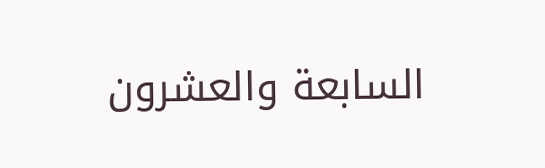السابعة والعشرون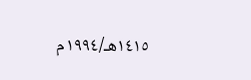١٤١٥هـ/١٩٩٤م